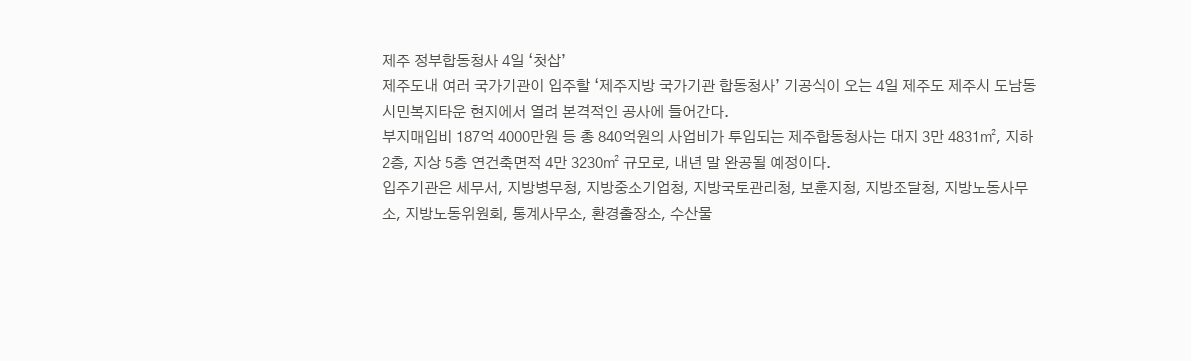제주 정부합동청사 4일 ‘첫삽’
제주도내 여러 국가기관이 입주할 ‘제주지방 국가기관 합동청사’ 기공식이 오는 4일 제주도 제주시 도남동 시민복지타운 현지에서 열려 본격적인 공사에 들어간다.
부지매입비 187억 4000만원 등 총 840억원의 사업비가 투입되는 제주합동청사는 대지 3만 4831㎡, 지하 2층, 지상 5층 연건축면적 4만 3230㎡ 규모로, 내년 말 완공될 예정이다.
입주기관은 세무서, 지방병무청, 지방중소기업청, 지방국토관리청, 보훈지청, 지방조달청, 지방노동사무소, 지방노동위원회, 통계사무소, 환경출장소, 수산물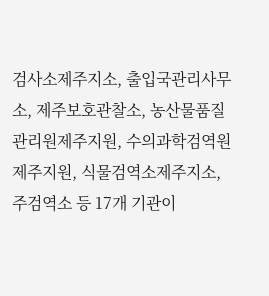검사소제주지소, 출입국관리사무소, 제주보호관찰소, 농산물품질관리원제주지원, 수의과학검역원제주지원, 식물검역소제주지소, 주검역소 등 17개 기관이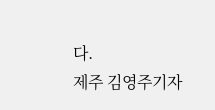다.
제주 김영주기자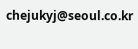chejukyj@seoul.co.kr